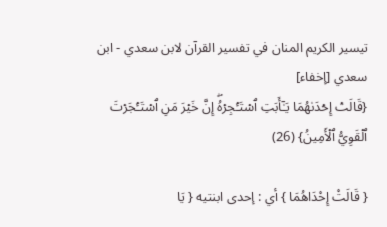تيسير الكريم المنان في تفسير القرآن لابن سعدي - ابن سعدي [إخفاء]
{قَالَتۡ إِحۡدَىٰهُمَا يَـٰٓأَبَتِ ٱسۡتَـٔۡجِرۡهُۖ إِنَّ خَيۡرَ مَنِ ٱسۡتَـٔۡجَرۡتَ ٱلۡقَوِيُّ ٱلۡأَمِينُ} (26)

{ قَالَتْ إِحْدَاهُمَا } أي : إحدى ابنتيه { يَا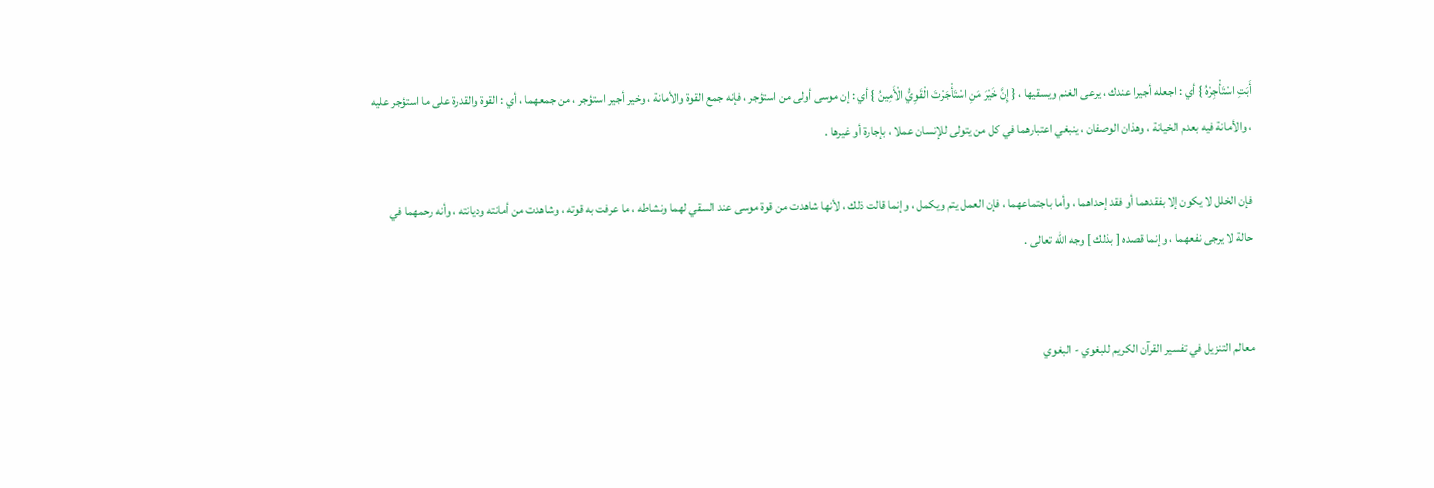أَبَتِ اسْتَأْجِرْهُ } أي : اجعله أجيرا عندك ، يرعى الغنم ويسقيها ، { إِنَّ خَيْرَ مَنِ اسْتَأْجَرْتَ الْقَوِيُّ الْأَمِينُ } أي : إن موسى أولى من استؤجر ، فإنه جمع القوة والأمانة ، وخير أجير استؤجر ، من جمعهما ، أي : القوة والقدرة على ما استؤجر عليه ، والأمانة فيه بعدم الخيانة ، وهذان الوصفان ، ينبغي اعتبارهما في كل من يتولى للإنسان عملا ، بإجارة أو غيرها .

فإن الخلل لا يكون إلا بفقدهما أو فقد إحداهما ، وأما باجتماعهما ، فإن العمل يتم ويكمل ، وإنما قالت ذلك ، لأنها شاهدت من قوة موسى عند السقي لهما ونشاطه ، ما عرفت به قوته ، وشاهدت من أمانته وديانته ، وأنه رحمهما في حالة لا يرجى نفعهما ، وإنما قصده [ بذلك ] وجه اللّه تعالى .


معالم التنزيل في تفسير القرآن الكريم للبغوي - البغوي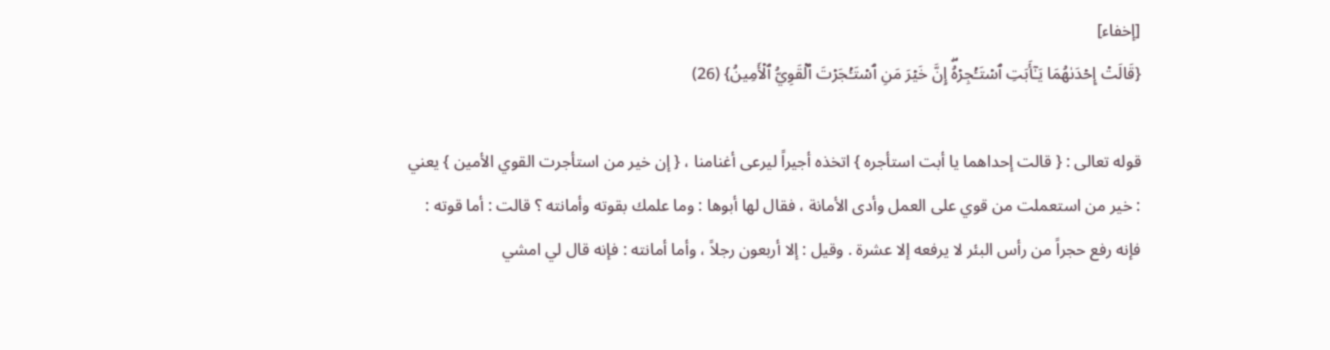[إخفاء]
{قَالَتۡ إِحۡدَىٰهُمَا يَـٰٓأَبَتِ ٱسۡتَـٔۡجِرۡهُۖ إِنَّ خَيۡرَ مَنِ ٱسۡتَـٔۡجَرۡتَ ٱلۡقَوِيُّ ٱلۡأَمِينُ} (26)

قوله تعالى : { قالت إحداهما يا أبت استأجره } اتخذه أجيراً ليرعى أغنامنا ، { إن خير من استأجرت القوي الأمين } يعني : خير من استعملت من قوي على العمل وأدى الأمانة ، فقال لها أبوها : وما علمك بقوته وأمانته ؟ قالت : أما قوته : فإنه رفع حجراً من رأس البئر لا يرفعه إلا عشرة . وقيل : إلا أربعون رجلاً ، وأما أمانته : فإنه قال لي امشي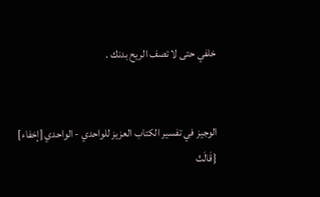خلفي حتى لا تصف الريح بدنك .


الوجيز في تفسير الكتاب العزيز للواحدي - الواحدي [إخفاء]
{قَالَتۡ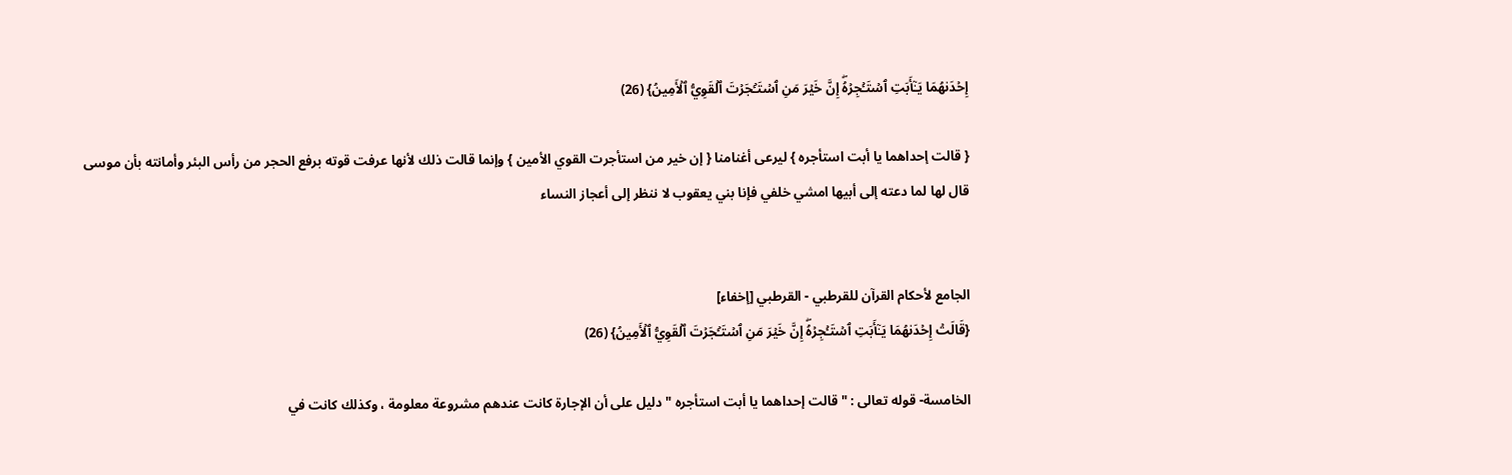إِحۡدَىٰهُمَا يَـٰٓأَبَتِ ٱسۡتَـٔۡجِرۡهُۖ إِنَّ خَيۡرَ مَنِ ٱسۡتَـٔۡجَرۡتَ ٱلۡقَوِيُّ ٱلۡأَمِينُ} (26)

{ قالت إحداهما يا أبت استأجره } ليرعى أغنامنا { إن خير من استأجرت القوي الأمين } وإنما قالت ذلك لأنها عرفت قوته برفع الحجر من رأس البئر وأمانته بأن موسى قال لها لما دعته إلى أبيها امشي خلفي فإنا بني يعقوب لا ننظر إلى أعجاز النساء


الجامع لأحكام القرآن للقرطبي - القرطبي [إخفاء]
{قَالَتۡ إِحۡدَىٰهُمَا يَـٰٓأَبَتِ ٱسۡتَـٔۡجِرۡهُۖ إِنَّ خَيۡرَ مَنِ ٱسۡتَـٔۡجَرۡتَ ٱلۡقَوِيُّ ٱلۡأَمِينُ} (26)

الخامسة- قوله تعالى : " قالت إحداهما يا أبت استأجره " دليل على أن الإجارة كانت عندهم مشروعة معلومة ، وكذلك كانت في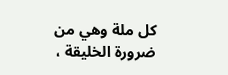كل ملة وهي من ضرورة الخليقة ،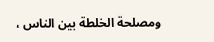ومصلحة الخلطة بين الناس ،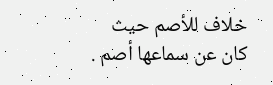خلاف للأصم حيث كان عن سماعها أصم .